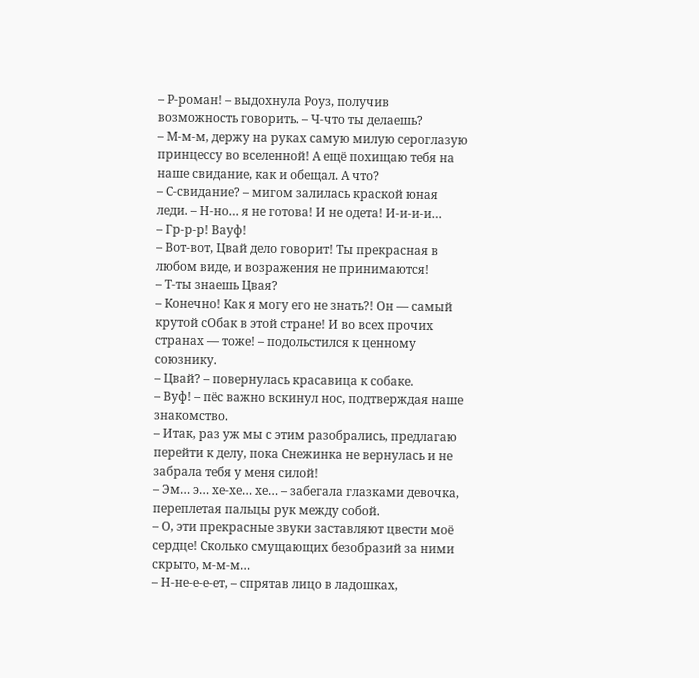– Р-роман! – выдохнула Роуз, получив возможность говорить. – Ч-что ты делаешь?
– М-м-м, держу на руках самую милую сероглазую принцессу во вселенной! А ещё похищаю тебя на наше свидание, как и обещал. А что?
– С-свидание? – мигом залилась краской юная леди. – Н-но… я не готова! И не одета! И-и-и-и…
– Гр-р-р! Вауф!
– Вот-вот, Цвай дело говорит! Ты прекрасная в любом виде, и возражения не принимаются!
– Т-ты знаешь Цвая?
– Конечно! Как я могу его не знать?! Он — самый крутой сОбак в этой стране! И во всех прочих странах — тоже! – подольстился к ценному союзнику.
– Цвай? – повернулась красавица к собаке.
– Вуф! – пёс важно вскинул нос, подтверждая наше знакомство.
– Итак, раз уж мы с этим разобрались, предлагаю перейти к делу, пока Снежинка не вернулась и не забрала тебя у меня силой!
– Эм… э… хе-хе… хе… – забегала глазками девочка, переплетая пальцы рук между собой.
– О, эти прекрасные звуки заставляют цвести моё сердце! Сколько смущающих безобразий за ними скрыто, м-м-м…
– Н-не-е-е-ет, – спрятав лицо в ладошках,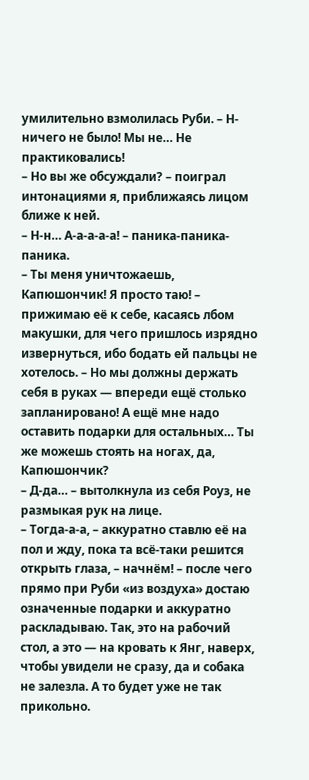умилительно взмолилась Руби. – Н-ничего не было! Мы не… Не практиковались!
– Но вы же обсуждали? – поиграл интонациями я, приближаясь лицом ближе к ней.
– Н-н… А-а-а-а-а! – паника-паника-паника.
– Ты меня уничтожаешь, Капюшончик! Я просто таю! – прижимаю её к себе, касаясь лбом макушки, для чего пришлось изрядно извернуться, ибо бодать ей пальцы не хотелось. – Но мы должны держать себя в руках — впереди ещё столько запланировано! А ещё мне надо оставить подарки для остальных… Ты же можешь стоять на ногах, да, Капюшончик?
– Д-да… – вытолкнула из себя Роуз, не размыкая рук на лице.
– Тогда-а-а, – аккуратно ставлю её на пол и жду, пока та всё-таки решится открыть глаза, – начнём! – после чего прямо при Руби «из воздуха» достаю означенные подарки и аккуратно раскладываю. Так, это на рабочий стол, а это — на кровать к Янг, наверх, чтобы увидели не сразу, да и собака не залезла. А то будет уже не так прикольно.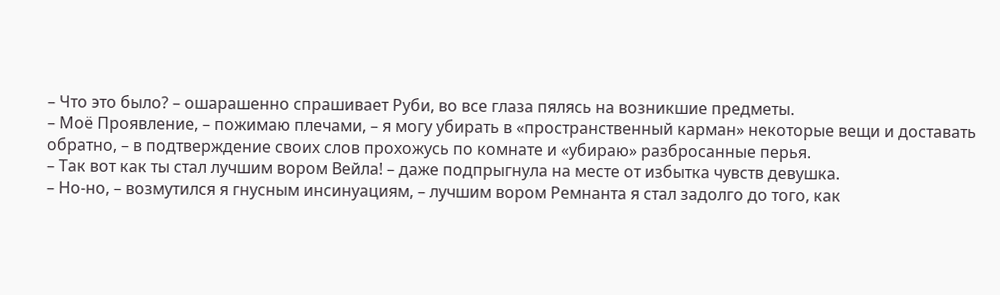– Что это было? – ошарашенно спрашивает Руби, во все глаза пялясь на возникшие предметы.
– Моё Проявление, – пожимаю плечами, – я могу убирать в «пространственный карман» некоторые вещи и доставать обратно, – в подтверждение своих слов прохожусь по комнате и «убираю» разбросанные перья.
– Так вот как ты стал лучшим вором Вейла! – даже подпрыгнула на месте от избытка чувств девушка.
– Но-но, – возмутился я гнусным инсинуациям, – лучшим вором Ремнанта я стал задолго до того, как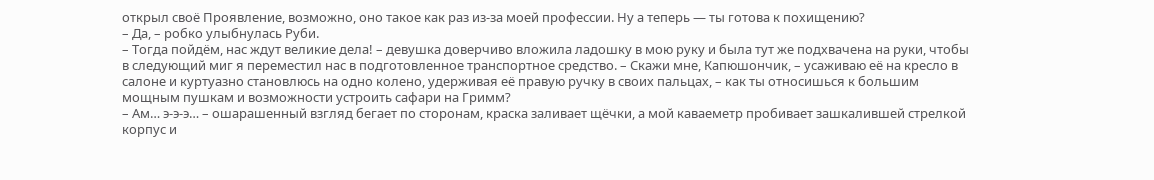открыл своё Проявление, возможно, оно такое как раз из-за моей профессии. Ну а теперь — ты готова к похищению?
– Да, – робко улыбнулась Руби.
– Тогда пойдём, нас ждут великие дела! – девушка доверчиво вложила ладошку в мою руку и была тут же подхвачена на руки, чтобы в следующий миг я переместил нас в подготовленное транспортное средство. – Скажи мне, Капюшончик, – усаживаю её на кресло в салоне и куртуазно становлюсь на одно колено, удерживая её правую ручку в своих пальцах, – как ты относишься к большим мощным пушкам и возможности устроить сафари на Гримм?
– Ам… э-э-э… – ошарашенный взгляд бегает по сторонам, краска заливает щёчки, а мой каваеметр пробивает зашкалившей стрелкой корпус и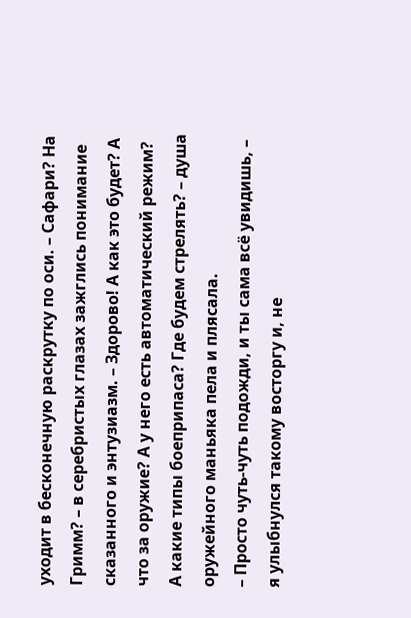уходит в бесконечную раскрутку по оси. – Сафари? На Гримм? – в серебристых глазах зажглись понимание сказанного и энтузиазм. – Здорово! А как это будет? А что за оружие? А у него есть автоматический режим? А какие типы боеприпаса? Где будем стрелять? – душа оружейного маньяка пела и плясала.
– Просто чуть-чуть подожди, и ты сама всё увидишь, – я улыбнулся такому восторгу и, не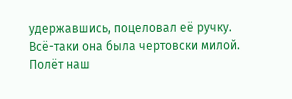удержавшись, поцеловал её ручку. Всё-таки она была чертовски милой.
Полёт наш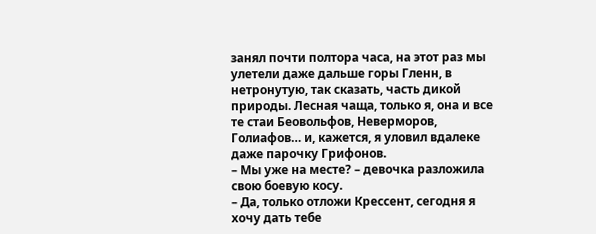занял почти полтора часа, на этот раз мы улетели даже дальше горы Гленн, в нетронутую, так сказать, часть дикой природы. Лесная чаща, только я, она и все те стаи Беовольфов, Неверморов, Голиафов… и, кажется, я уловил вдалеке даже парочку Грифонов.
– Мы уже на месте? – девочка разложила свою боевую косу.
– Да, только отложи Крессент, сегодня я хочу дать тебе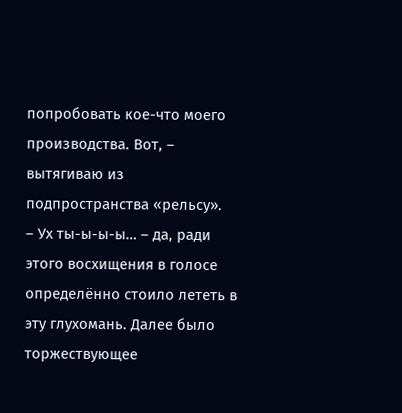попробовать кое-что моего производства. Вот, – вытягиваю из подпространства «рельсу».
– Ух ты-ы-ы-ы… – да, ради этого восхищения в голосе определённо стоило лететь в эту глухомань. Далее было торжествующее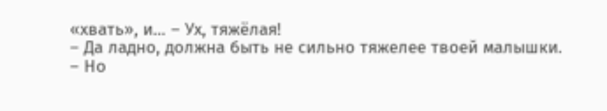«хвать», и… – Ух, тяжёлая!
– Да ладно, должна быть не сильно тяжелее твоей малышки.
– Но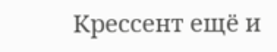Крессент ещё и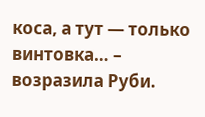коса, а тут — только винтовка… – возразила Руби.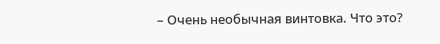– Очень необычная винтовка. Что это?